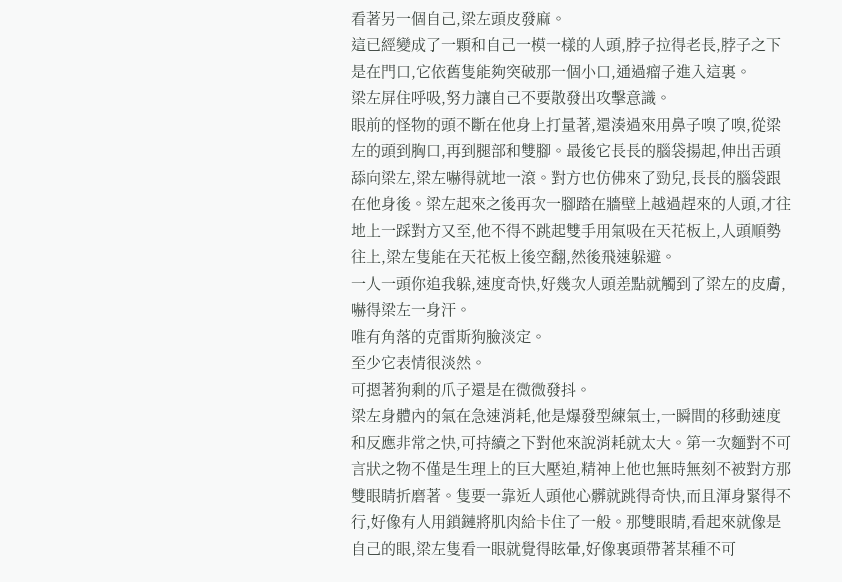看著另一個自己,梁左頭皮發麻。
這已經變成了一顆和自己一模一樣的人頭,脖子拉得老長,脖子之下是在門口,它依舊隻能夠突破那一個小口,通過瘤子進入這裏。
梁左屏住呼吸,努力讓自己不要散發出攻擊意識。
眼前的怪物的頭不斷在他身上打量著,還湊過來用鼻子嗅了嗅,從梁左的頭到胸口,再到腿部和雙腳。最後它長長的腦袋揚起,伸出舌頭舔向梁左,梁左嚇得就地一滾。對方也仿佛來了勁兒,長長的腦袋跟在他身後。梁左起來之後再次一腳踏在牆壁上越過趕來的人頭,才往地上一踩對方又至,他不得不跳起雙手用氣吸在天花板上,人頭順勢往上,梁左隻能在天花板上後空翻,然後飛速躲避。
一人一頭你追我躲,速度奇快,好幾次人頭差點就觸到了梁左的皮膚,嚇得梁左一身汗。
唯有角落的克雷斯狗臉淡定。
至少它表情很淡然。
可摁著狗剩的爪子還是在微微發抖。
梁左身體內的氣在急速消耗,他是爆發型練氣士,一瞬間的移動速度和反應非常之快,可持續之下對他來說消耗就太大。第一次麵對不可言狀之物不僅是生理上的巨大壓迫,精神上他也無時無刻不被對方那雙眼睛折磨著。隻要一靠近人頭他心髒就跳得奇快,而且渾身緊得不行,好像有人用鎖鏈將肌肉給卡住了一般。那雙眼睛,看起來就像是自己的眼,梁左隻看一眼就覺得眩暈,好像裏頭帶著某種不可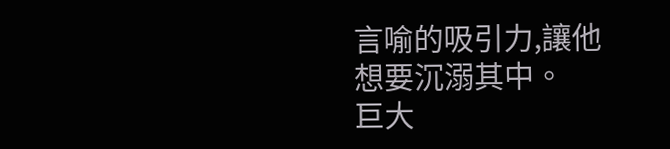言喻的吸引力,讓他想要沉溺其中。
巨大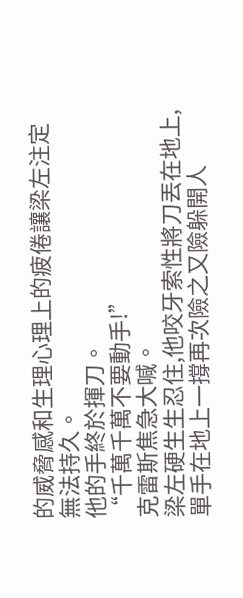的威脅感和生理心理上的疲倦讓梁左注定無法持久。
他的手終於揮刀。
“千萬千萬不要動手!”
克雷斯焦急大喊。
梁左硬生生忍住,他咬牙索性將刀丟在地上,單手在地上一撐再次險之又險躲開人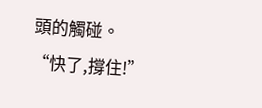頭的觸碰。
“快了,撐住!”